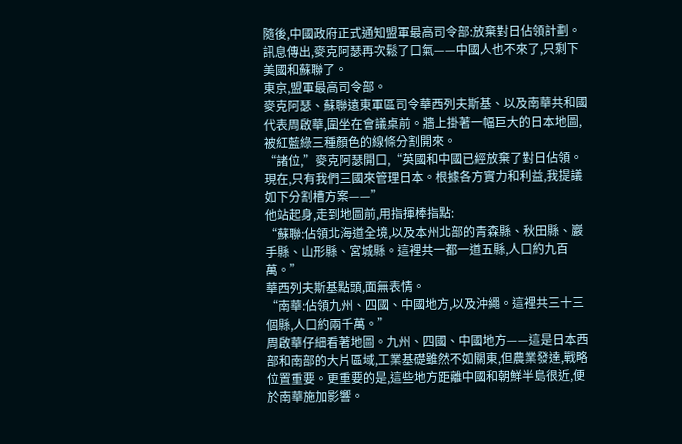隨後,中國政府正式通知盟軍最高司令部:放棄對日佔領計劃。
訊息傳出,麥克阿瑟再次鬆了口氣——中國人也不來了,只剩下美國和蘇聯了。
東京,盟軍最高司令部。
麥克阿瑟、蘇聯遠東軍區司令華西列夫斯基、以及南華共和國代表周啟華,圍坐在會議桌前。牆上掛著一幅巨大的日本地圖,被紅藍綠三種顏色的線條分割開來。
“諸位,”麥克阿瑟開口,“英國和中國已經放棄了對日佔領。現在,只有我們三國來管理日本。根據各方實力和利益,我提議如下分割槽方案——”
他站起身,走到地圖前,用指揮棒指點:
“蘇聯:佔領北海道全境,以及本州北部的青森縣、秋田縣、巖手縣、山形縣、宮城縣。這裡共一都一道五縣,人口約九百萬。”
華西列夫斯基點頭,面無表情。
“南華:佔領九州、四國、中國地方,以及沖繩。這裡共三十三個縣,人口約兩千萬。”
周啟華仔細看著地圖。九州、四國、中國地方——這是日本西部和南部的大片區域,工業基礎雖然不如關東,但農業發達,戰略位置重要。更重要的是,這些地方距離中國和朝鮮半島很近,便於南華施加影響。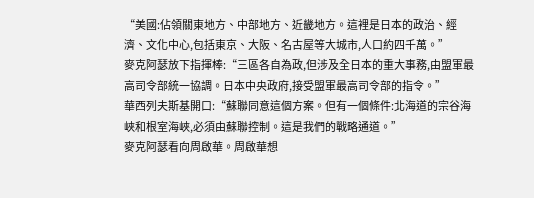“美國:佔領關東地方、中部地方、近畿地方。這裡是日本的政治、經濟、文化中心,包括東京、大阪、名古屋等大城市,人口約四千萬。”
麥克阿瑟放下指揮棒:“三區各自為政,但涉及全日本的重大事務,由盟軍最高司令部統一協調。日本中央政府,接受盟軍最高司令部的指令。”
華西列夫斯基開口:“蘇聯同意這個方案。但有一個條件:北海道的宗谷海峽和根室海峽,必須由蘇聯控制。這是我們的戰略通道。”
麥克阿瑟看向周啟華。周啟華想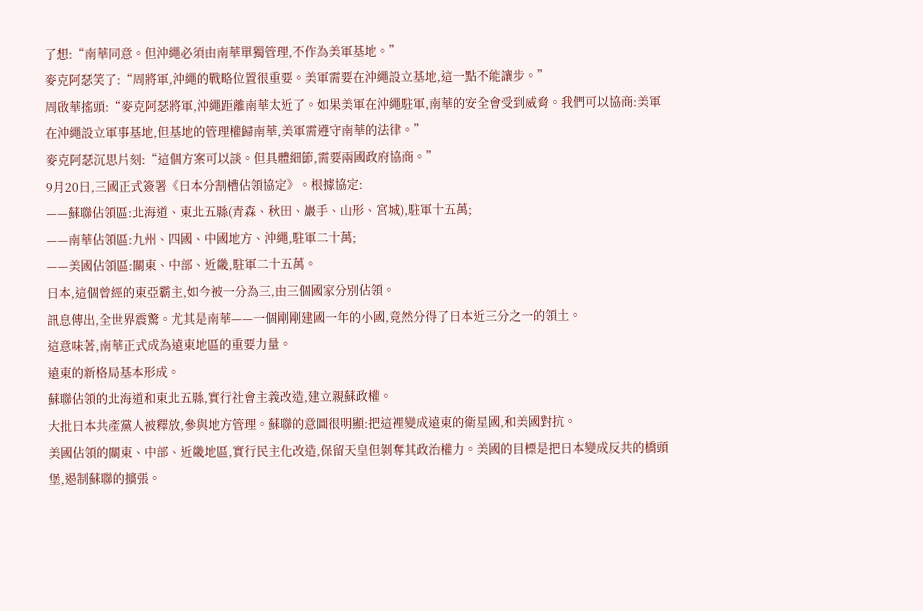了想:“南華同意。但沖繩必須由南華單獨管理,不作為美軍基地。”
麥克阿瑟笑了:“周將軍,沖繩的戰略位置很重要。美軍需要在沖繩設立基地,這一點不能讓步。”
周啟華搖頭:“麥克阿瑟將軍,沖繩距離南華太近了。如果美軍在沖繩駐軍,南華的安全會受到威脅。我們可以協商:美軍在沖繩設立軍事基地,但基地的管理權歸南華,美軍需遵守南華的法律。”
麥克阿瑟沉思片刻:“這個方案可以談。但具體細節,需要兩國政府協商。”
9月20日,三國正式簽署《日本分割槽佔領協定》。根據協定:
——蘇聯佔領區:北海道、東北五縣(青森、秋田、巖手、山形、宮城),駐軍十五萬;
——南華佔領區:九州、四國、中國地方、沖繩,駐軍二十萬;
——美國佔領區:關東、中部、近畿,駐軍二十五萬。
日本,這個曾經的東亞霸主,如今被一分為三,由三個國家分別佔領。
訊息傳出,全世界震驚。尤其是南華——一個剛剛建國一年的小國,竟然分得了日本近三分之一的領土。
這意味著,南華正式成為遠東地區的重要力量。
遠東的新格局基本形成。
蘇聯佔領的北海道和東北五縣,實行社會主義改造,建立親蘇政權。
大批日本共產黨人被釋放,參與地方管理。蘇聯的意圖很明顯:把這裡變成遠東的衛星國,和美國對抗。
美國佔領的關東、中部、近畿地區,實行民主化改造,保留天皇但剝奪其政治權力。美國的目標是把日本變成反共的橋頭堡,遏制蘇聯的擴張。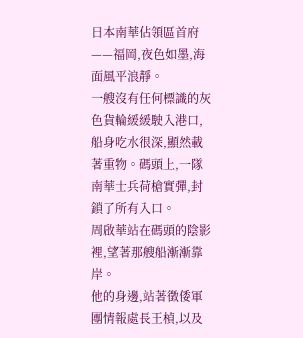日本南華佔領區首府——福岡,夜色如墨,海面風平浪靜。
一艘沒有任何標識的灰色貨輪緩緩駛入港口,船身吃水很深,顯然載著重物。碼頭上,一隊南華士兵荷槍實彈,封鎖了所有入口。
周啟華站在碼頭的陰影裡,望著那艘船漸漸靠岸。
他的身邊,站著徵倭軍團情報處長王楨,以及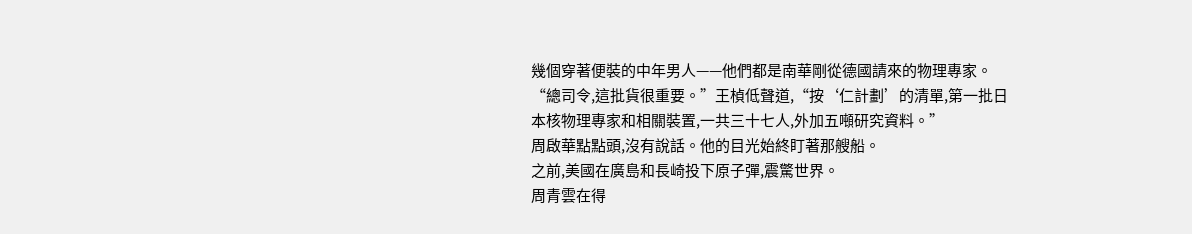幾個穿著便裝的中年男人——他們都是南華剛從德國請來的物理專家。
“總司令,這批貨很重要。”王楨低聲道,“按‘仁計劃’的清單,第一批日本核物理專家和相關裝置,一共三十七人,外加五噸研究資料。”
周啟華點點頭,沒有說話。他的目光始終盯著那艘船。
之前,美國在廣島和長崎投下原子彈,震驚世界。
周青雲在得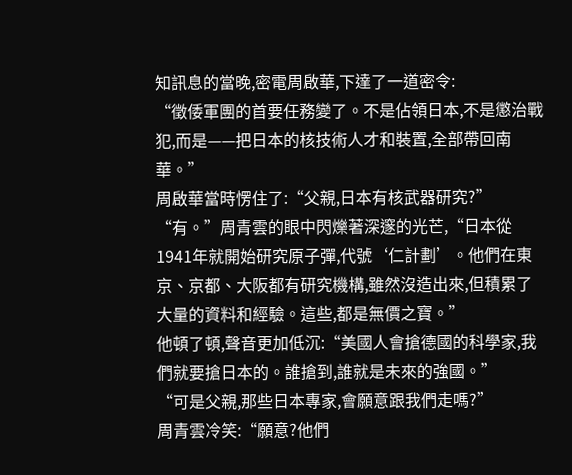知訊息的當晚,密電周啟華,下達了一道密令:
“徵倭軍團的首要任務變了。不是佔領日本,不是懲治戰犯,而是——把日本的核技術人才和裝置,全部帶回南華。”
周啟華當時愣住了:“父親,日本有核武器研究?”
“有。”周青雲的眼中閃爍著深邃的光芒,“日本從1941年就開始研究原子彈,代號‘仁計劃’。他們在東京、京都、大阪都有研究機構,雖然沒造出來,但積累了大量的資料和經驗。這些,都是無價之寶。”
他頓了頓,聲音更加低沉:“美國人會搶德國的科學家,我們就要搶日本的。誰搶到,誰就是未來的強國。”
“可是父親,那些日本專家,會願意跟我們走嗎?”
周青雲冷笑:“願意?他們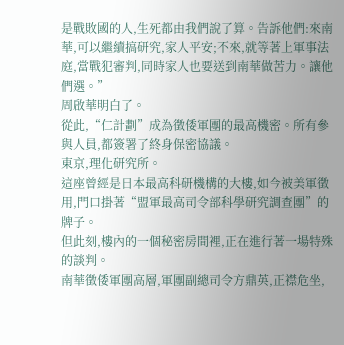是戰敗國的人,生死都由我們說了算。告訴他們:來南華,可以繼續搞研究,家人平安;不來,就等著上軍事法庭,當戰犯審判,同時家人也要送到南華做苦力。讓他們選。”
周啟華明白了。
從此,“仁計劃”成為徵倭軍團的最高機密。所有參與人員,都簽署了終身保密協議。
東京,理化研究所。
這座曾經是日本最高科研機構的大樓,如今被美軍徵用,門口掛著“盟軍最高司令部科學研究調查團”的牌子。
但此刻,樓內的一個秘密房間裡,正在進行著一場特殊的談判。
南華徵倭軍團高層,軍團副總司令方鼎英,正襟危坐,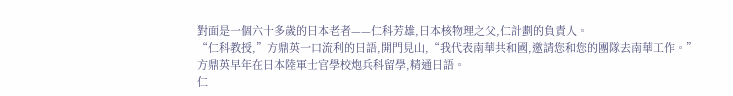對面是一個六十多歲的日本老者——仁科芳雄,日本核物理之父,仁計劃的負責人。
“仁科教授,”方鼎英一口流利的日語,開門見山,“我代表南華共和國,邀請您和您的團隊去南華工作。”
方鼎英早年在日本陸軍士官學校炮兵科留學,精通日語。
仁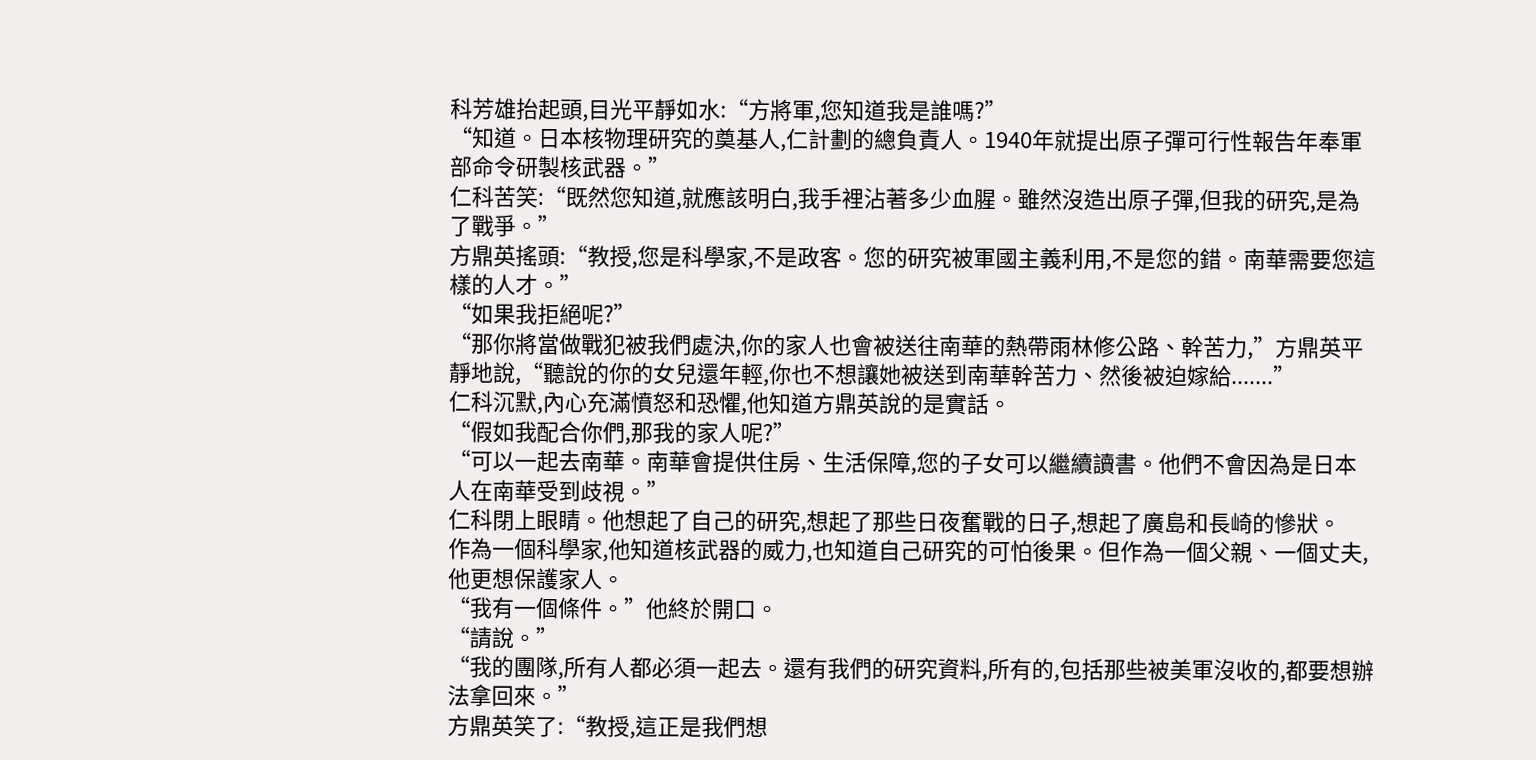科芳雄抬起頭,目光平靜如水:“方將軍,您知道我是誰嗎?”
“知道。日本核物理研究的奠基人,仁計劃的總負責人。1940年就提出原子彈可行性報告年奉軍部命令研製核武器。”
仁科苦笑:“既然您知道,就應該明白,我手裡沾著多少血腥。雖然沒造出原子彈,但我的研究,是為了戰爭。”
方鼎英搖頭:“教授,您是科學家,不是政客。您的研究被軍國主義利用,不是您的錯。南華需要您這樣的人才。”
“如果我拒絕呢?”
“那你將當做戰犯被我們處決,你的家人也會被送往南華的熱帶雨林修公路、幹苦力,”方鼎英平靜地說,“聽說的你的女兒還年輕,你也不想讓她被送到南華幹苦力、然後被迫嫁給.......”
仁科沉默,內心充滿憤怒和恐懼,他知道方鼎英說的是實話。
“假如我配合你們,那我的家人呢?”
“可以一起去南華。南華會提供住房、生活保障,您的子女可以繼續讀書。他們不會因為是日本人在南華受到歧視。”
仁科閉上眼睛。他想起了自己的研究,想起了那些日夜奮戰的日子,想起了廣島和長崎的慘狀。
作為一個科學家,他知道核武器的威力,也知道自己研究的可怕後果。但作為一個父親、一個丈夫,他更想保護家人。
“我有一個條件。”他終於開口。
“請說。”
“我的團隊,所有人都必須一起去。還有我們的研究資料,所有的,包括那些被美軍沒收的,都要想辦法拿回來。”
方鼎英笑了:“教授,這正是我們想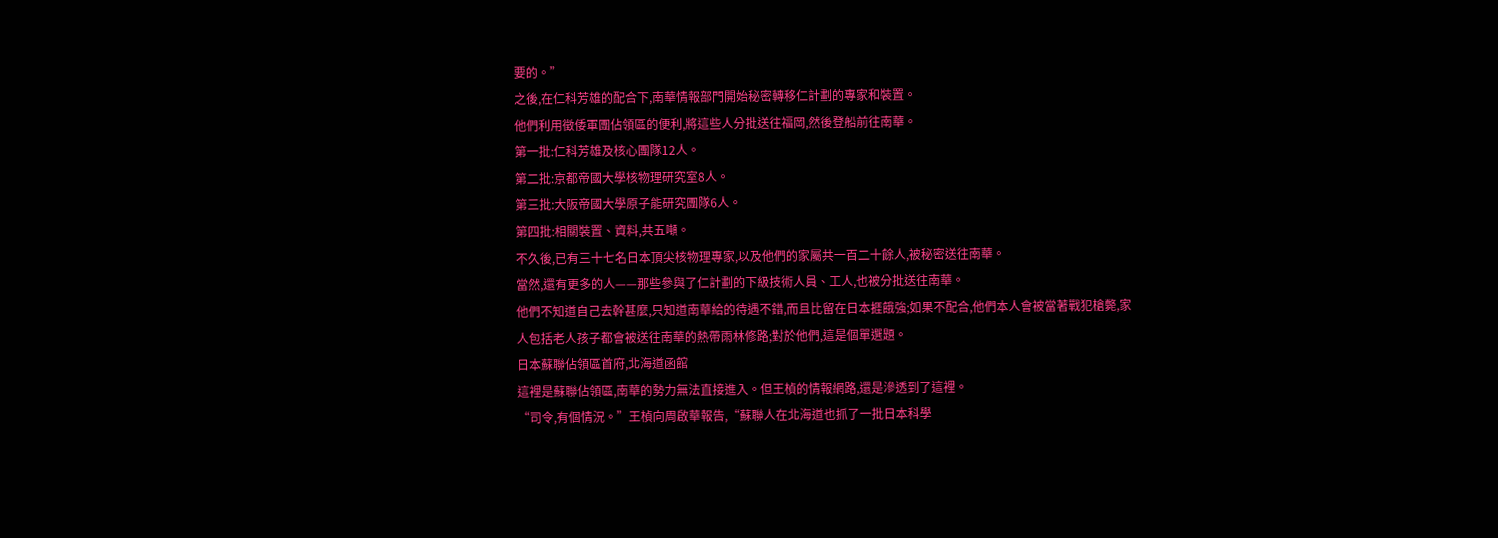要的。”
之後,在仁科芳雄的配合下,南華情報部門開始秘密轉移仁計劃的專家和裝置。
他們利用徵倭軍團佔領區的便利,將這些人分批送往福岡,然後登船前往南華。
第一批:仁科芳雄及核心團隊12人。
第二批:京都帝國大學核物理研究室8人。
第三批:大阪帝國大學原子能研究團隊6人。
第四批:相關裝置、資料,共五噸。
不久後,已有三十七名日本頂尖核物理專家,以及他們的家屬共一百二十餘人,被秘密送往南華。
當然,還有更多的人——那些參與了仁計劃的下級技術人員、工人,也被分批送往南華。
他們不知道自己去幹甚麼,只知道南華給的待遇不錯,而且比留在日本捱餓強;如果不配合,他們本人會被當著戰犯槍斃,家人包括老人孩子都會被送往南華的熱帶雨林修路;對於他們,這是個單選題。
日本蘇聯佔領區首府,北海道函館
這裡是蘇聯佔領區,南華的勢力無法直接進入。但王楨的情報網路,還是滲透到了這裡。
“司令,有個情況。”王楨向周啟華報告,“蘇聯人在北海道也抓了一批日本科學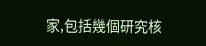家,包括幾個研究核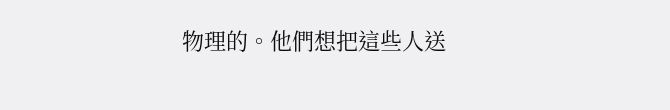物理的。他們想把這些人送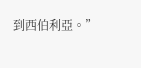到西伯利亞。”